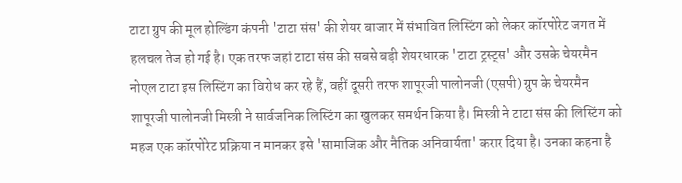टाटा ग्रुप की मूल होल्डिंग कंपनी 'टाटा संस' की शेयर बाजार में संभावित लिस्टिंग को लेकर कॉरपोरेट जगत में हलचल तेज हो गई है। एक तरफ जहां टाटा संस की सबसे बड़ी शेयरधारक 'टाटा ट्रस्ट्स' और उसके चेयरमैन नोएल टाटा इस लिस्टिंग का विरोध कर रहे हैं, वहीं दूसरी तरफ शापूरजी पालोनजी (एसपी) ग्रुप के चेयरमैन शापूरजी पालोनजी मिस्त्री ने सार्वजनिक लिस्टिंग का खुलकर समर्थन किया है। मिस्त्री ने टाटा संस की लिस्टिंग को महज एक कॉरपोरेट प्रक्रिया न मानकर इसे 'सामाजिक और नैतिक अनिवार्यता' करार दिया है। उनका कहना है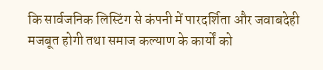कि सार्वजनिक लिस्टिंग से कंपनी में पारदर्शिता और जवाबदेही मजबूत होगी तथा समाज कल्याण के कार्यों को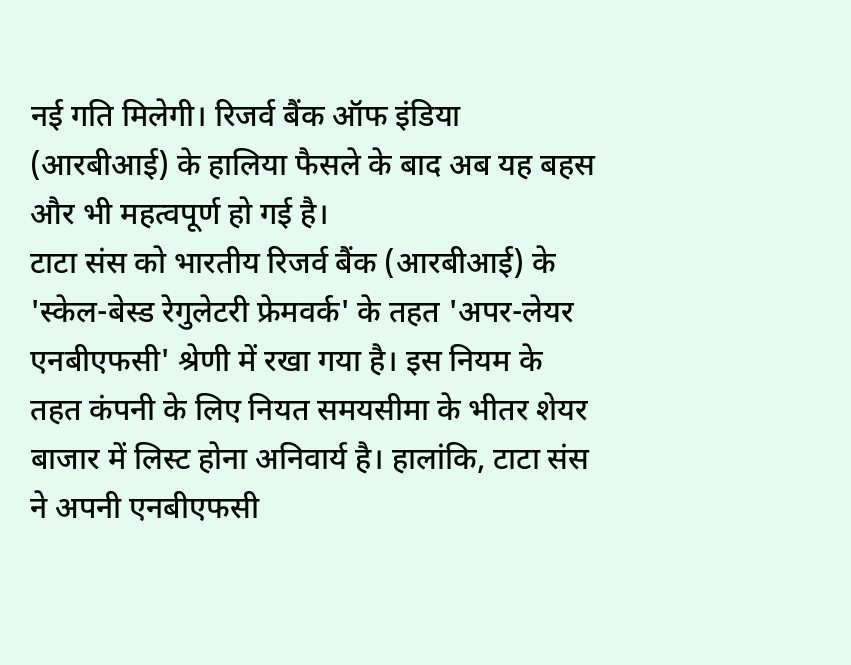नई गति मिलेगी। रिजर्व बैंक ऑफ इंडिया (आरबीआई) के हालिया फैसले के बाद अब यह बहस और भी महत्वपूर्ण हो गई है।
टाटा संस को भारतीय रिजर्व बैंक (आरबीआई) के 'स्केल-बेस्ड रेगुलेटरी फ्रेमवर्क' के तहत 'अपर-लेयर एनबीएफसी' श्रेणी में रखा गया है। इस नियम के तहत कंपनी के लिए नियत समयसीमा के भीतर शेयर बाजार में लिस्ट होना अनिवार्य है। हालांकि, टाटा संस ने अपनी एनबीएफसी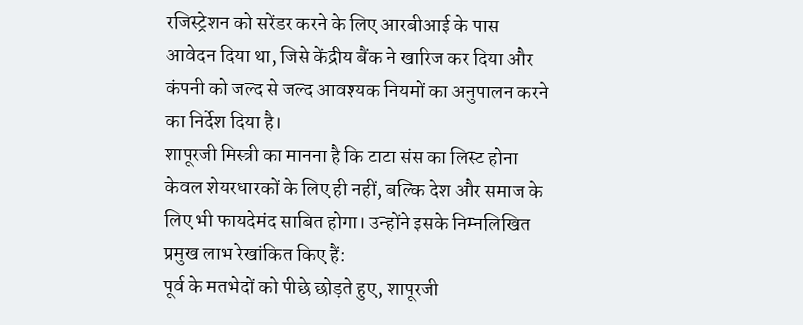रजिस्ट्रेशन को सरेंडर करने के लिए आरबीआई के पास आवेदन दिया था, जिसे केंद्रीय बैंक ने खारिज कर दिया और कंपनी को जल्द से जल्द आवश्यक नियमों का अनुपालन करने का निर्देश दिया है।
शापूरजी मिस्त्री का मानना है कि टाटा संस का लिस्ट होना केवल शेयरधारकों के लिए ही नहीं, बल्कि देश और समाज के लिए भी फायदेमंद साबित होगा। उन्होंने इसके निम्नलिखित प्रमुख लाभ रेखांकित किए हैं:
पूर्व के मतभेदों को पीछे छोड़ते हुए, शापूरजी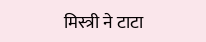मिस्त्री ने टाटा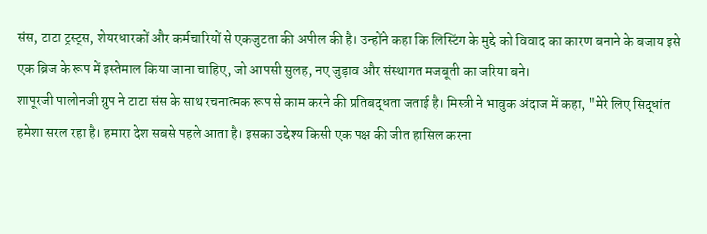संस, टाटा ट्रस्ट्स, शेयरधारकों और कर्मचारियों से एकजुटता की अपील की है। उन्होंने कहा कि लिस्टिंग के मुद्दे को विवाद का कारण बनाने के बजाय इसे एक ब्रिज के रूप में इस्तेमाल किया जाना चाहिए, जो आपसी सुलह, नए जुड़ाव और संस्थागत मजबूती का जरिया बने।
शापूरजी पालोनजी ग्रुप ने टाटा संस के साथ रचनात्मक रूप से काम करने की प्रतिबद्धता जताई है। मिस्त्री ने भावुक अंदाज में कहा, "मेरे लिए सिद्धांत हमेशा सरल रहा है। हमारा देश सबसे पहले आता है। इसका उद्देश्य किसी एक पक्ष की जीत हासिल करना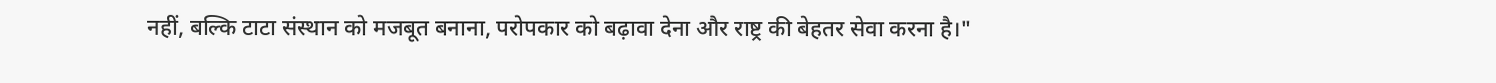नहीं, बल्कि टाटा संस्थान को मजबूत बनाना, परोपकार को बढ़ावा देना और राष्ट्र की बेहतर सेवा करना है।"